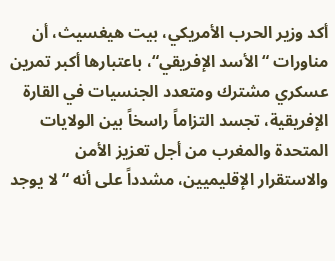أكد وزير الحرب الأمريكي، بيت هيغسيث، أن مناورات “الأسد الإفريقي“، باعتبارها أكبر تمرين عسكري مشترك ومتعدد الجنسيات في القارة الإفريقية، تجسد التزاماً راسخاً بين الولايات المتحدة والمغرب من أجل تعزيز الأمن والاستقرار الإقليميين، مشدداً على أنه “لا يوجد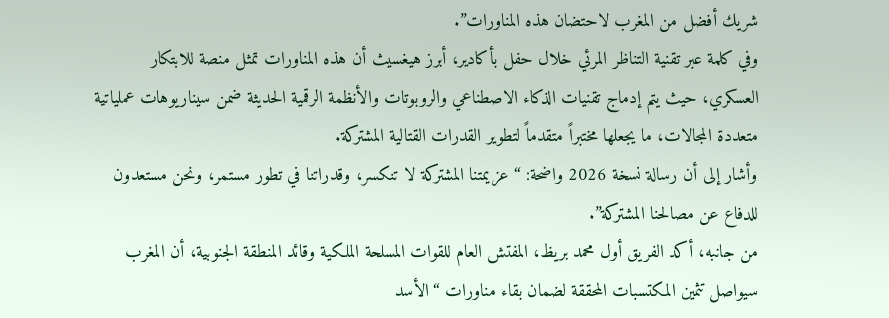شريك أفضل من المغرب لاحتضان هذه المناورات”.
وفي كلمة عبر تقنية التناظر المرئي خلال حفل بأكادير، أبرز هيغسيث أن هذه المناورات تمثل منصة للابتكار العسكري، حيث يتم إدماج تقنيات الذكاء الاصطناعي والروبوتات والأنظمة الرقمية الحديثة ضمن سيناريوهات عملياتية متعددة المجالات، ما يجعلها مختبراً متقدماً لتطوير القدرات القتالية المشتركة.
وأشار إلى أن رسالة نسخة 2026 واضحة: “عزيمتنا المشتركة لا تنكسر، وقدراتنا في تطور مستمر، ونحن مستعدون للدفاع عن مصالحنا المشتركة”.
من جانبه، أكد الفريق أول محمد بريظ، المفتش العام للقوات المسلحة الملكية وقائد المنطقة الجنوبية، أن المغرب سيواصل تثمين المكتسبات المحققة لضمان بقاء مناورات “الأسد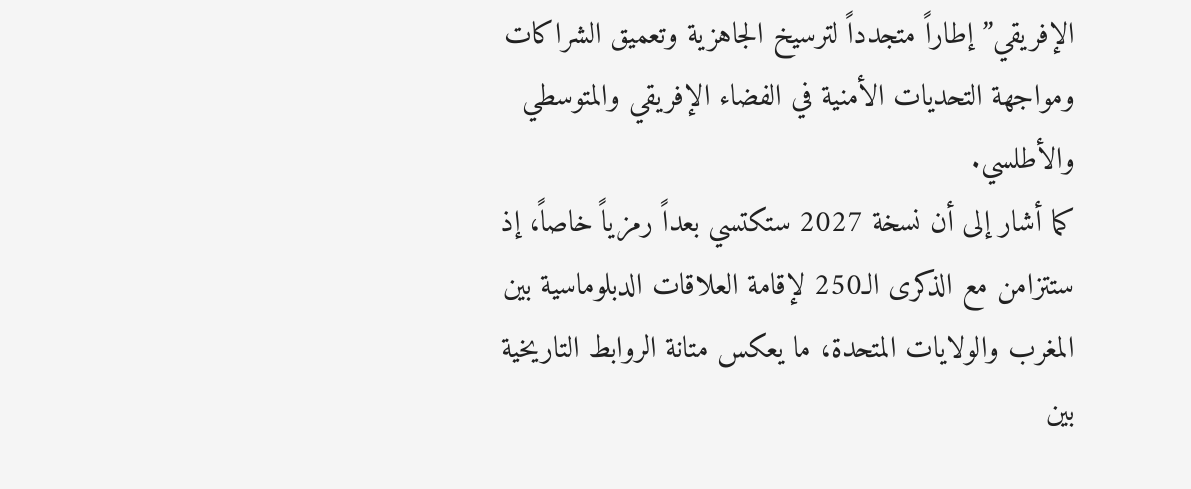الإفريقي” إطاراً متجدداً لترسيخ الجاهزية وتعميق الشراكات ومواجهة التحديات الأمنية في الفضاء الإفريقي والمتوسطي والأطلسي.
كما أشار إلى أن نسخة 2027 ستكتسي بعداً رمزياً خاصاً، إذ ستتزامن مع الذكرى الـ250 لإقامة العلاقات الدبلوماسية بين المغرب والولايات المتحدة، ما يعكس متانة الروابط التاريخية بين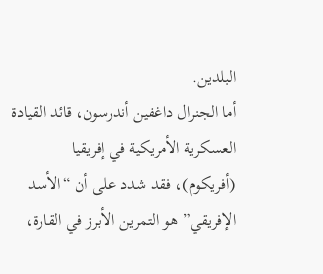البلدين.
أما الجنرال داغفين أندرسون، قائد القيادة العسكرية الأمريكية في إفريقيا (أفريكوم)، فقد شدد على أن “الأسد الإفريقي” هو التمرين الأبرز في القارة،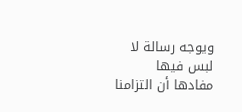ويوجه رسالة لا لبس فيها مفادها أن التزامنا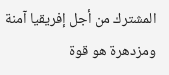المشترك من أجل إفريقيا آمنة ومزدهرة هو قوة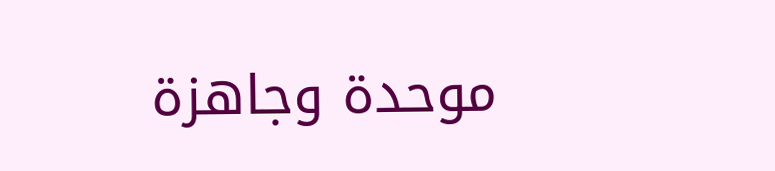موحدة وجاهزة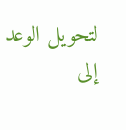لتحويل الوعد إلى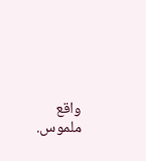واقع ملموس.